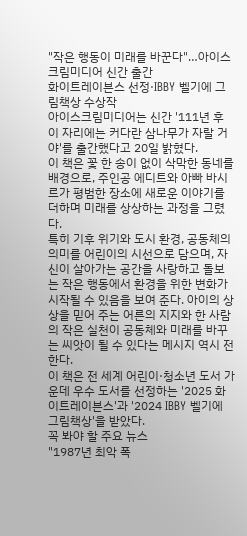"작은 행동이 미래를 바꾼다"…아이스크림미디어 신간 출간
화이트레이븐스 선정·IBBY 벨기에 그림책상 수상작
아이스크림미디어는 신간 '111년 후 이 자리에는 커다란 삼나무가 자랄 거야'를 출간했다고 20일 밝혔다.
이 책은 꽃 한 송이 없이 삭막한 동네를 배경으로, 주인공 에디트와 아빠 바시르가 평범한 장소에 새로운 이야기를 더하며 미래를 상상하는 과정을 그렸다.
특히 기후 위기와 도시 환경, 공동체의 의미를 어린이의 시선으로 담으며, 자신이 살아가는 공간을 사랑하고 돌보는 작은 행동에서 환경을 위한 변화가 시작될 수 있음을 보여 준다. 아이의 상상을 믿어 주는 어른의 지지와 한 사람의 작은 실천이 공동체와 미래를 바꾸는 씨앗이 될 수 있다는 메시지 역시 전한다.
이 책은 전 세계 어린이·청소년 도서 가운데 우수 도서를 선정하는 '2025 화이트레이븐스'과 '2024 IBBY 벨기에 그림책상'을 받았다.
꼭 봐야 할 주요 뉴스
"1987년 최악 폭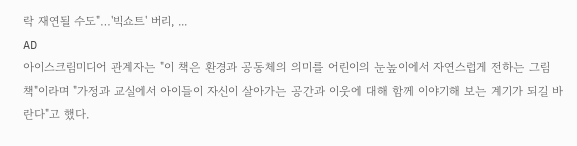락 재연될 수도"…'빅쇼트' 버리, ...
AD
아이스크림미디어 관계자는 "이 책은 환경과 공동체의 의미를 어린이의 눈높이에서 자연스럽게 전하는 그림책"이라며 "가정과 교실에서 아이들이 자신이 살아가는 공간과 이웃에 대해 함께 이야기해 보는 계기가 되길 바란다"고 했다.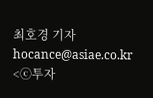최호경 기자 hocance@asiae.co.kr
<ⓒ투자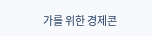가를 위한 경제콘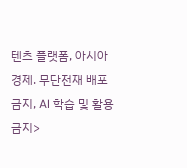텐츠 플랫폼, 아시아경제. 무단전재 배포금지, AI 학습 및 활용 금지>